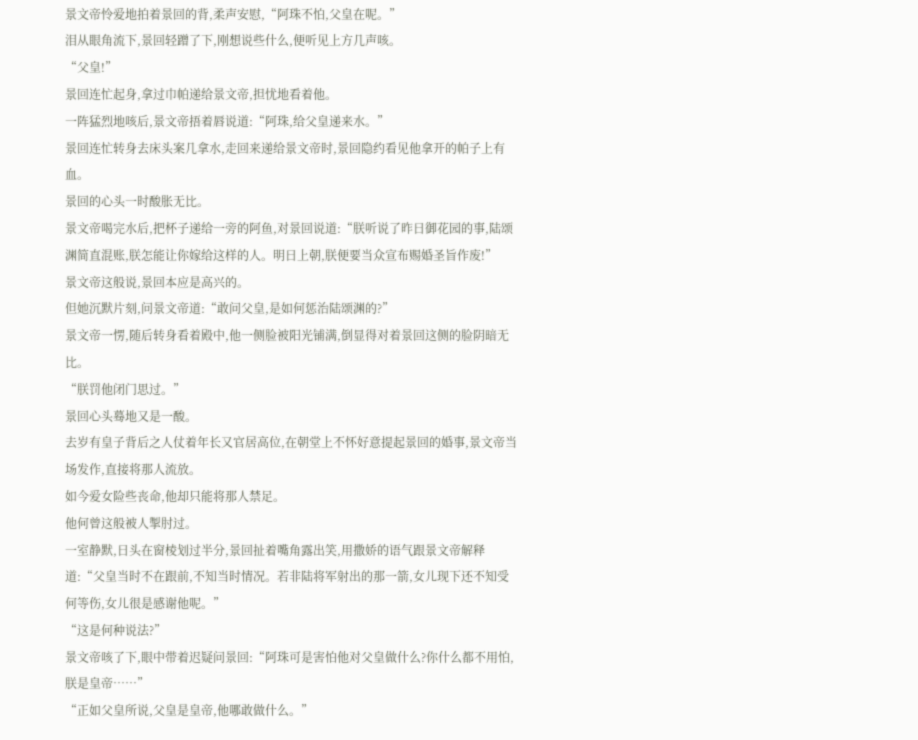景文帝怜爱地拍着景回的背,柔声安慰,“阿珠不怕,父皇在呢。”
泪从眼角流下,景回轻蹭了下,刚想说些什么,便听见上方几声咳。
“父皇!”
景回连忙起身,拿过巾帕递给景文帝,担忧地看着他。
一阵猛烈地咳后,景文帝捂着唇说道:“阿珠,给父皇递来水。”
景回连忙转身去床头案几拿水,走回来递给景文帝时,景回隐约看见他拿开的帕子上有血。
景回的心头一时酸胀无比。
景文帝喝完水后,把杯子递给一旁的阿鱼,对景回说道:“朕听说了昨日御花园的事,陆颂渊简直混账,朕怎能让你嫁给这样的人。明日上朝,朕便要当众宣布赐婚圣旨作废!”
景文帝这般说,景回本应是高兴的。
但她沉默片刻,问景文帝道:“敢问父皇,是如何惩治陆颂渊的?”
景文帝一愣,随后转身看着殿中,他一侧脸被阳光铺满,倒显得对着景回这侧的脸阴暗无比。
“朕罚他闭门思过。”
景回心头蓦地又是一酸。
去岁有皇子背后之人仗着年长又官居高位,在朝堂上不怀好意提起景回的婚事,景文帝当场发作,直接将那人流放。
如今爱女险些丧命,他却只能将那人禁足。
他何曾这般被人掣肘过。
一室静默,日头在窗棱划过半分,景回扯着嘴角露出笑,用撒娇的语气跟景文帝解释道:“父皇当时不在跟前,不知当时情况。若非陆将军射出的那一箭,女儿现下还不知受何等伤,女儿很是感谢他呢。”
“这是何种说法?”
景文帝咳了下,眼中带着迟疑问景回:“阿珠可是害怕他对父皇做什么?你什么都不用怕,朕是皇帝……”
“正如父皇所说,父皇是皇帝,他哪敢做什么。”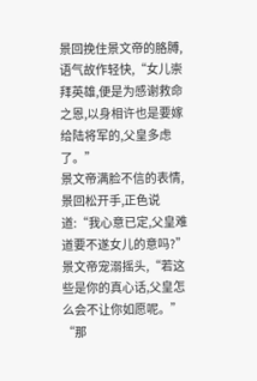景回挽住景文帝的胳膊,语气故作轻快,“女儿崇拜英雄,便是为感谢救命之恩,以身相许也是要嫁给陆将军的,父皇多虑了。”
景文帝满脸不信的表情,景回松开手,正色说道:“我心意已定,父皇难道要不遂女儿的意吗?”
景文帝宠溺摇头,“若这些是你的真心话,父皇怎么会不让你如愿呢。”
“那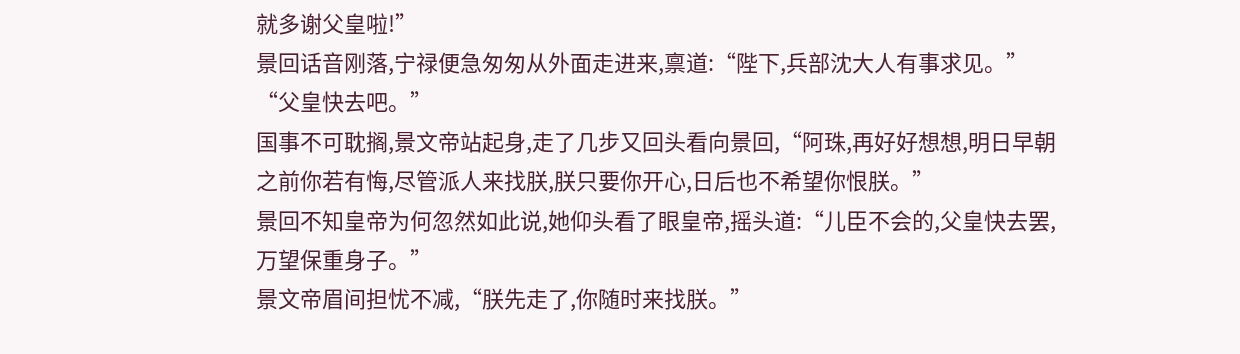就多谢父皇啦!”
景回话音刚落,宁禄便急匆匆从外面走进来,禀道:“陛下,兵部沈大人有事求见。”
“父皇快去吧。”
国事不可耽搁,景文帝站起身,走了几步又回头看向景回,“阿珠,再好好想想,明日早朝之前你若有悔,尽管派人来找朕,朕只要你开心,日后也不希望你恨朕。”
景回不知皇帝为何忽然如此说,她仰头看了眼皇帝,摇头道:“儿臣不会的,父皇快去罢,万望保重身子。”
景文帝眉间担忧不减,“朕先走了,你随时来找朕。”